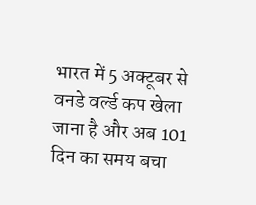भारत में 5 अक्टूबर से वनडे वर्ल्ड कप खेला जाना है और अब 101 दिन का समय बचा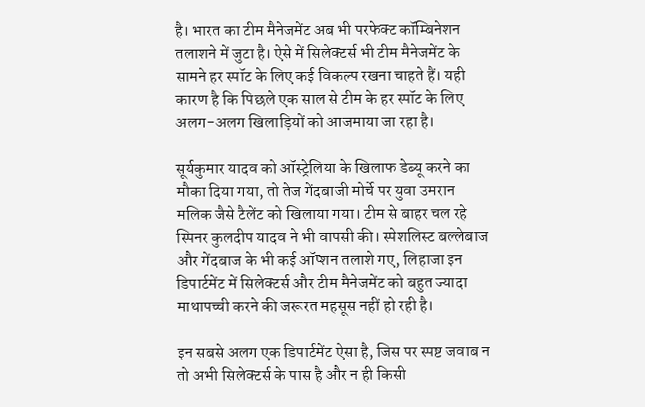है। भारत का टीम मैनेजमेंट अब भी परफेक्ट कॉम्बिनेशन तलाशने में जुटा है। ऐसे में सिलेक्टर्स भी टीम मैनेजमेंट के सामने हर स्पॉट के लिए कई विकल्प रखना चाहते हैं। यही कारण है कि पिछले एक साल से टीम के हर स्पॉट के लिए अलग-अलग खिलाड़ियों को आजमाया जा रहा है।

सूर्यकुमार यादव को ऑस्ट्रेलिया के खिलाफ डेब्यू करने का मौका दिया गया, तो तेज गेंदबाजी मोर्चे पर युवा उमरान मलिक जैसे टैलेंट को खिलाया गया। टीम से बाहर चल रहे स्पिनर कुलदीप यादव ने भी वापसी की। स्पेशलिस्ट बल्लेबाज और गेंदबाज के भी कई ऑप्शन तलाशे गए, लिहाजा इन डिपार्टमेंट में सिलेक्टर्स और टीम मैनेजमेंट को बहुत ज्यादा माथापच्ची करने की जरूरत महसूस नहीं हो रही है।

इन सबसे अलग एक डिपार्टमेंट ऐसा है, जिस पर स्पष्ट जवाब न तो अभी सिलेक्टर्स के पास है और न ही किसी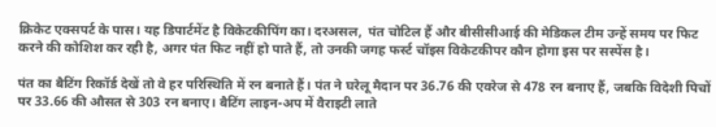क्रिकेट एक्सपर्ट के पास। यह डिपार्टमेंट है विकेटकीपिंग का। दरअसल,  पंत चोटिल हैं और बीसीसीआई की मेडिकल टीम उन्हें समय पर फिट करने की कोशिश कर रही है, अगर पंत फिट नहीं हो पाते हैं, तो उनकी जगह फर्स्ट चॉइस विकेटकीपर कौन होगा इस पर सस्पेंस है।

पंत का बैटिंग रिकॉर्ड देखें तो वे हर परिस्थिति में रन बनाते हैं। पंत ने घरेलू मैदान पर 36.76 की एवरेज से 478 रन बनाए हैं, जबकि विदेशी पिचों पर 33.66 की औसत से 303 रन बनाए। बैटिंग लाइन-अप में वैराइटी लाते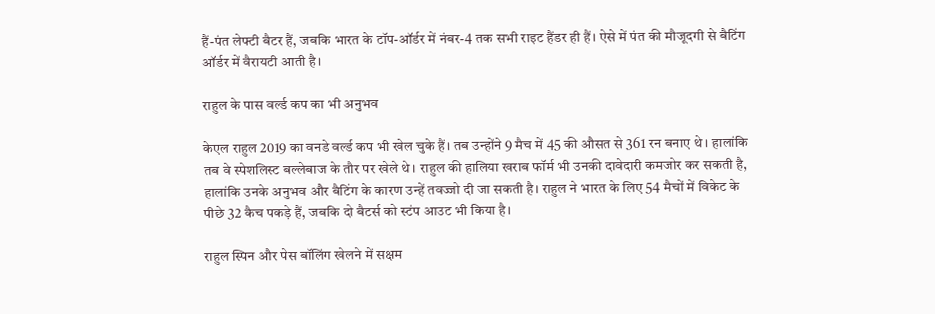हैं-पंत लेफ्टी बैटर हैं, जबकि भारत के टॉप-ऑर्डर में नंबर-4 तक सभी राइट हैंडर ही हैं। ऐसे में पंत की मौजूदगी से बैटिंग ऑर्डर में वैरायटी आती है।

राहुल के पास वर्ल्ड कप का भी अनुभव

केएल राहुल 2019 का वनडे वर्ल्ड कप भी खेल चुके हैं। तब उन्होंने 9 मैच में 45 की औसत से 361 रन बनाए थे। हालांकि तब वे स्पेशलिस्ट बल्लेबाज के तौर पर खेले थे। राहुल की हालिया खराब फॉर्म भी उनकी दावेदारी कमजोर कर सकती है, हालांकि उनके अनुभव और बैटिंग के कारण उन्हें तवज्जो दी जा सकती है। राहुल ने भारत के लिए 54 मैचों में विकेट के पीछे 32 कैच पकड़े हैं, जबकि दो बैटर्स को स्टंप आउट भी किया है।

राहुल स्पिन और पेस बॉलिंग खेलने में सक्षम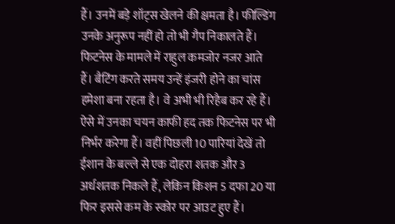हैं। उनमें बड़े शॉट्स खेलने की क्षमता है। फील्डिंग उनके अनुरूप नहीं हो तो भी गैप निकालते हैं। फिटनेस के मामले में राहुल कमजोर नजर आते हैं। बैटिंग करते समय उन्हें इंजरी होने का चांस हमेशा बना रहता है। वे अभी भी रिहैब कर रहे हैं। ऐसे में उनका चयन काफी हद तक फिटनेस पर भी निर्भर करेगा हैं। वहीं पिछली 10 पारियां देखें तो ईशान के बल्ले से एक दोहरा शतक और 3 अर्धशतक निकले हैं, लेकिन किशन 5 दफा 20 या फिर इससे कम के स्कोर पर आउट हुए हैं।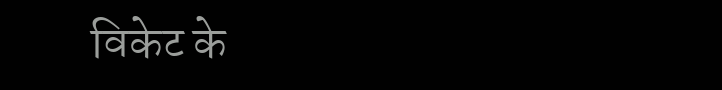विकेट के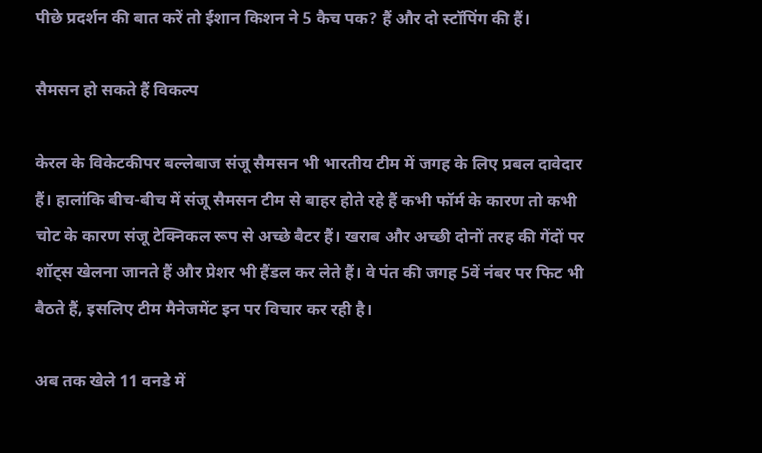पीछे प्रदर्शन की बात करें तो ईशान किशन ने 5 कैच पक? हैं और दो स्टॉपिंग की हैं।

सैमसन हो सकते हैं विकल्प

केरल के विकेटकीपर बल्लेबाज संजू सैमसन भी भारतीय टीम में जगह के लिए प्रबल दावेदार हैं। हालांकि बीच-बीच में संजू सैमसन टीम से बाहर होते रहे हैं कभी फॉर्म के कारण तो कभी चोट के कारण संजू टेक्निकल रूप से अच्छे बैटर हैं। खराब और अच्छी दोनों तरह की गेंदों पर शॉट्स खेलना जानते हैं और प्रेशर भी हैंडल कर लेते हैं। वे पंत की जगह 5वें नंबर पर फिट भी बैठते हैं, इसलिए टीम मैनेजमेंट इन पर विचार कर रही है।

अब तक खेले 11 वनडे में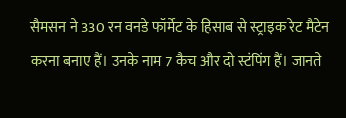सैमसन ने 330 रन वनडे फॉर्मेट के हिसाब से स्ट्राइक रेट मैटेन करना बनाए हैं। उनके नाम 7 कैच और दो स्टंपिंग हैं। जानते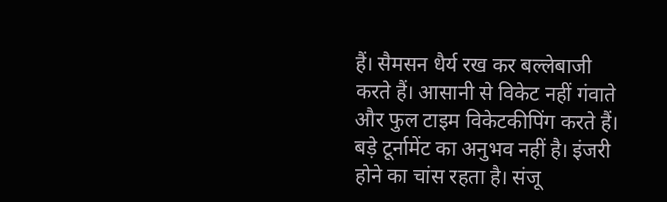हैं। सैमसन धैर्य रख कर बल्लेबाजी करते हैं। आसानी से विकेट नहीं गंवाते और फुल टाइम विकेटकीपिंग करते हैं। बड़े टूर्नामेंट का अनुभव नहीं है। इंजरी होने का चांस रहता है। संजू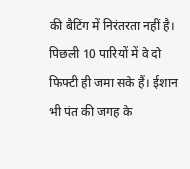की बैटिंग में निरंतरता नहीं है। पिछली 10 पारियों में वे दो फिफ्टी ही जमा सके हैं। ईशान भी पंत की जगह के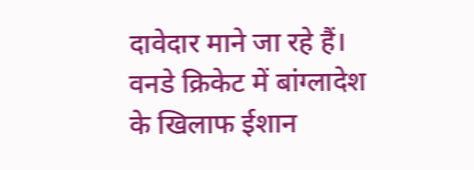दावेदार माने जा रहे हैं। वनडे क्रिकेट में बांग्लादेश के खिलाफ ईशान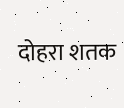दोहरा शतक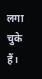लगा चुके हैं।